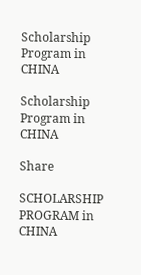Scholarship Program in CHINA

Scholarship Program in CHINA

Share

SCHOLARSHIP PROGRAM in CHINA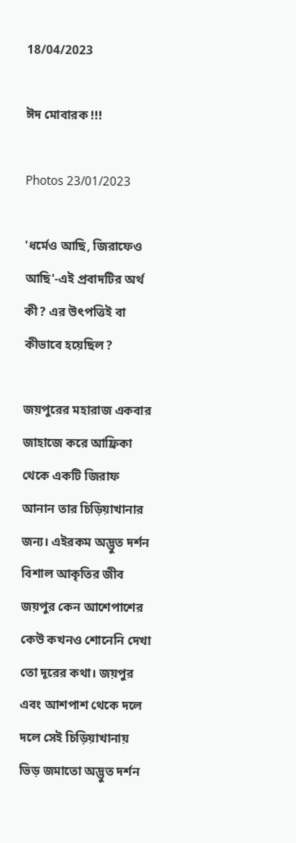18/04/2023

ঈদ মোবারক !!!

Photos 23/01/2023

'ধর্মেও আছি, জিরাফেও আছি'-এই প্রবাদটির অর্থ কী? এর উৎপত্তিই বা কীভাবে হয়েছিল?

জয়পুরের মহারাজ একবার জাহাজে করে আফ্রিকা থেকে একটি জিরাফ আনান তার চিড়িয়াখানার জন্য। এইরকম অদ্ভুত দর্শন বিশাল আকৃতির জীব জয়পুর কেন আশেপাশের কেউ কখনও শোনেনি দেখা তো দূরের কথা। জয়পুর এবং আশপাশ থেকে দলে দলে সেই চিড়িয়াখানায় ভিড় জমাতো অদ্ভুত দর্শন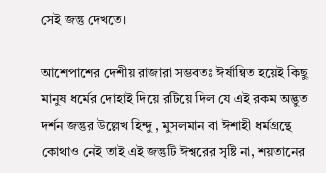সেই জন্তু দেখতে।

আশেপাশের দেশীয় রাজারা সম্ভবতঃ ঈর্ষান্বিত হয়েই কিছু মানুষ ধর্মের দোহাই দিয়ে রটিয়ে দিল যে এই রকম অদ্ভুত দর্শন জন্তুর উল্লেখ হিন্দু , মুসলমান বা ঈশাহী ধর্মগ্রন্থে কোথাও নেই তাই এই জন্তুটি ঈশ্বরের সৃষ্টি না, শয়তানের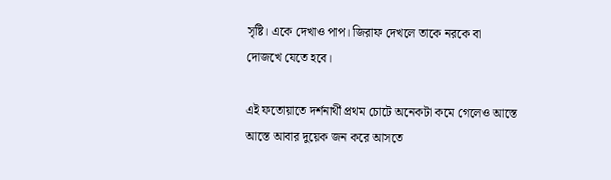সৃষ্টি। একে দেখাও পাপ। জিরাফ দেখলে তাকে নরকে বা দোজখে যেতে হবে।

এই ফতোয়াতে দর্শনার্থী প্রথম চোটে অনেকটা কমে গেলেও আস্তে আস্তে আবার দুয়েক জন করে আসতে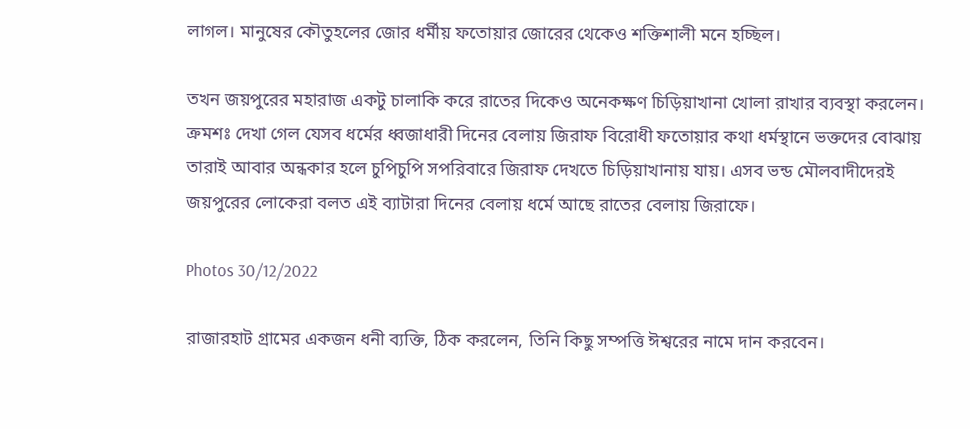লাগল। মানুষের কৌতুহলের জোর ধর্মীয় ফতোয়ার জোরের থেকেও শক্তিশালী মনে হচ্ছিল।

তখন জয়পুরের মহারাজ একটু চালাকি করে রাতের দিকেও অনেকক্ষণ চিড়িয়াখানা খোলা রাখার ব‍্যবস্থা করলেন। ক্রমশঃ দেখা গেল যেসব ধর্মের ধ্বজাধারী দিনের বেলায় জিরাফ বিরোধী ফতোয়ার কথা ধর্মস্থানে ভক্তদের বোঝায় তারাই আবার অন্ধকার হলে চুপিচুপি সপরিবারে জিরাফ দেখতে চিড়িয়াখানায় যায়। এসব ভন্ড মৌলবাদীদের‌ই জয়পুরের লোকেরা বলত এই ব‍্যাটারা দিনের বেলায় ধর্মে আছে রাতের বেলায় জিরাফে।

Photos 30/12/2022

রাজারহাট গ্রামের একজন ধনী ব্যক্তি, ঠিক করলেন, তিনি কিছু সম্পত্তি ঈশ্বরের নামে দান করবেন।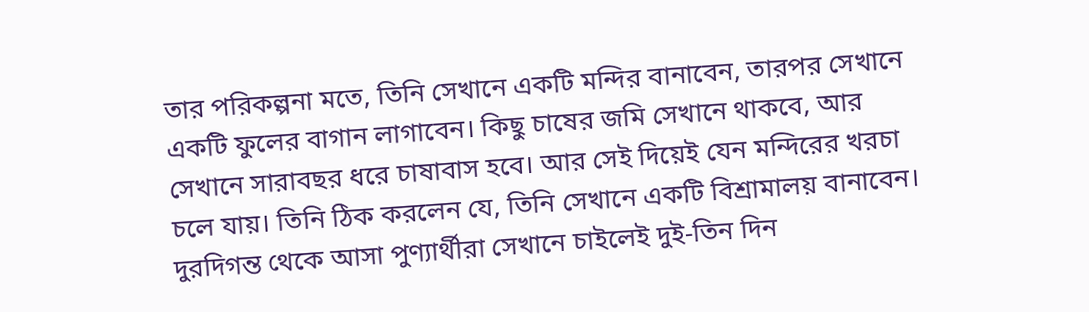তার পরিকল্পনা মতে, তিনি সেখানে একটি মন্দির বানাবেন, তারপর সেখানে একটি ফুলের বাগান লাগাবেন। কিছু চাষের জমি সেখানে থাকবে, আর সেখানে সারাবছর ধরে চাষাবাস হবে। আর সেই দিয়েই যেন মন্দিরের খরচা চলে যায়। তিনি ঠিক করলেন যে, তিনি সেখানে একটি বিশ্রামালয় বানাবেন। দুরদিগন্ত থেকে আসা পুণ্যার্থীরা সেখানে চাইলেই দুই-তিন দিন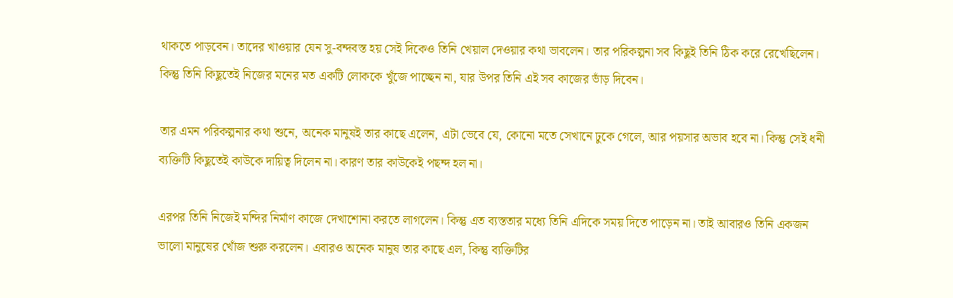থাকতে পাড়বেন। তাদের খাওয়ার যেন সু-বন্দবস্ত হয় সেই দিকেও তিনি খেয়াল দেওয়ার কথা ভাবলেন। তার পরিকল্পনা সব কিছুই তিনি ঠিক করে রেখেছিলেন। কিন্তু তিনি কিছুতেই নিজের মনের মত একটি লোককে খুঁজে পাচ্ছেন না, যার উপর তিনি এই সব কাজের ভাঁড় দিবেন।

তার এমন পরিকল্পনার কথা শুনে, অনেক মানুষই তার কাছে এলেন, এটা ভেবে যে, কোনো মতে সেখানে ঢুকে গেলে, আর পয়সার অভাব হবে না। কিন্তু সেই ধনী ব্যক্তিটি কিছুতেই কাউকে দায়িত্ব দিলেন না। কারণ তার কাউকেই পছন্দ হল না।

এরপর তিনি নিজেই মন্দির নির্মাণ কাজে দেখাশোনা করতে লাগলেন। কিন্তু এত ব্যস্ততার মধ্যে তিনি এদিকে সময় দিতে পাড়েন না। তাই আবারও তিনি একজন ভালো মানুষের খোঁজ শুরু করলেন। এবারও অনেক মানুষ তার কাছে এল, কিন্তু ব্যক্তিটির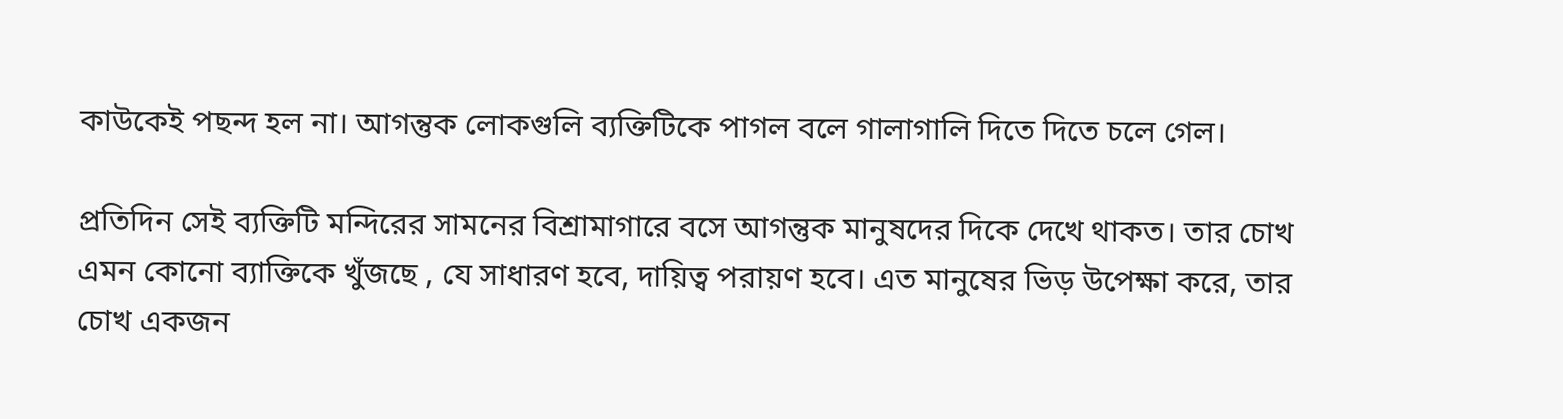কাউকেই পছন্দ হল না। আগন্তুক লোকগুলি ব্যক্তিটিকে পাগল বলে গালাগালি দিতে দিতে চলে গেল।

প্রতিদিন সেই ব্যক্তিটি মন্দিরের সামনের বিশ্রামাগারে বসে আগন্তুক মানুষদের দিকে দেখে থাকত। তার চোখ এমন কোনো ব্যাক্তিকে খুঁজছে , যে সাধারণ হবে, দায়িত্ব পরায়ণ হবে। এত মানুষের ভিড় উপেক্ষা করে, তার চোখ একজন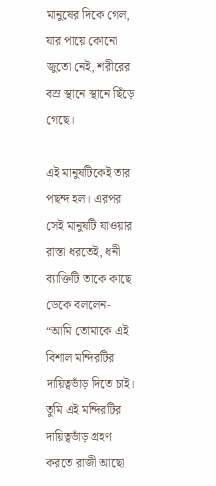মানুষের দিকে গেল, যার পায়ে কোনো জুতো নেই, শরীরের বস্র স্থানে স্থানে ছিঁড়ে গেছে।

এই মানুষটিকেই তার পছন্দ হল। এরপর সেই মানুষটি যাওয়ার রাস্তা ধরতেই, ধনী ব্যাক্তিটি তাকে কাছে ডেকে বললেন- “আমি তোমাকে এই বিশাল মন্দিরটির দায়িত্বভাঁড় দিতে চাই। তুমি এই মন্দিরটির দায়িত্বভাঁড় গ্রহণ করতে রাজী আছো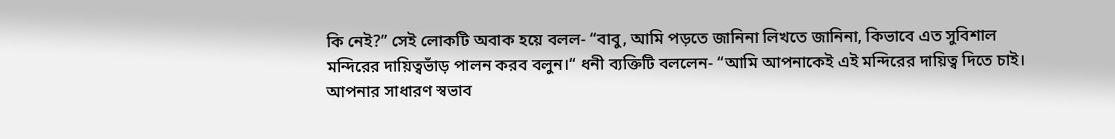কি নেই?” সেই লোকটি অবাক হয়ে বলল- “বাবু, আমি পড়তে জানিনা লিখতে জানিনা, কিভাবে এত সুবিশাল মন্দিরের দায়িত্বভাঁড় পালন করব বলুন।“ ধনী ব্যক্তিটি বললেন- “আমি আপনাকেই এই মন্দিরের দায়িত্ব দিতে চাই। আপনার সাধারণ স্বভাব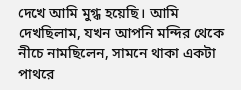দেখে আমি মুগ্ধ হয়েছি। আমি দেখছিলাম, যখন আপনি মন্দির থেকে নীচে নামছিলেন, সামনে থাকা একটা পাথরে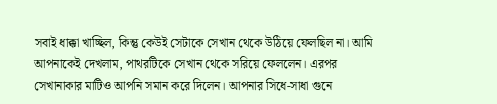সবাই ধাক্কা খাচ্ছিল, কিন্তু কেউই সেটাকে সেখান থেকে উঠিয়ে ফেলছিল না। আমি আপনাকেই দেখলাম, পাথরটিকে সেখান থেকে সরিয়ে ফেললেন। এরপর সেখানাকার মাটিও আপনি সমান করে দিলেন। আপনার সিধে-সাধা গুনে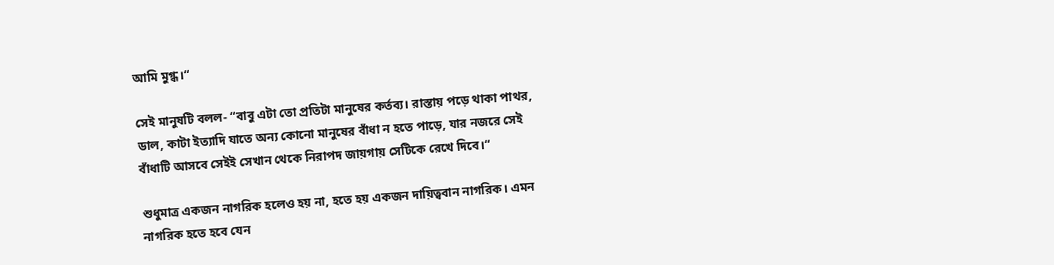আমি মুগ্ধ।“

সেই মানুষটি বলল- “বাবু এটা তো প্রতিটা মানুষের কর্তব্য। রাস্তায় পড়ে থাকা পাথর, ডাল, কাটা ইত্যাদি যাতে অন্য কোনো মানুষের বাঁধা ন হতে পাড়ে, যার নজরে সেই বাঁধাটি আসবে সেইই সেখান থেকে নিরাপদ জায়গায় সেটিকে রেখে দিবে।“

শুধুমাত্র একজন নাগরিক হলেও হয় না, হতে হয় একজন দায়িত্ববান নাগরিক। এমন নাগরিক হতে হবে যেন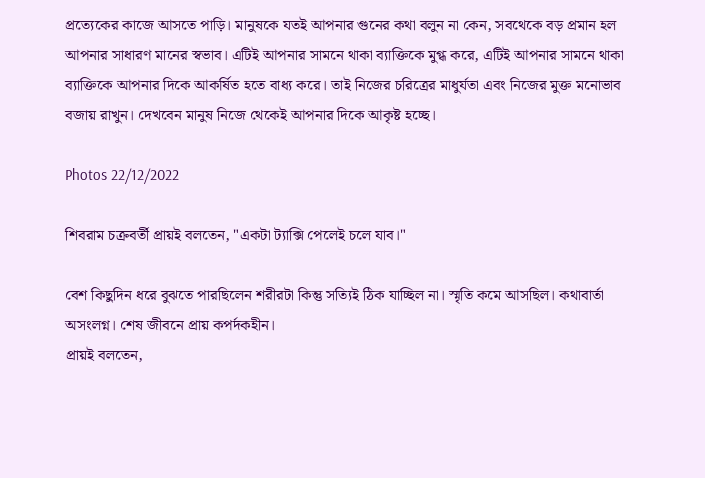প্রত্যেকের কাজে আসতে পাড়ি। মানুষকে যতই আপনার গুনের কথা বলুন না কেন, সবথেকে বড় প্রমান হল আপনার সাধারণ মানের স্বভাব। এটিই আপনার সামনে থাকা ব্যাক্তিকে মুগ্ধ করে, এটিই আপনার সামনে থাকা ব্যাক্তিকে আপনার দিকে আকর্ষিত হতে বাধ্য করে। তাই নিজের চরিত্রের মাধুর্যতা এবং নিজের মুক্ত মনোভাব বজায় রাখুন। দেখবেন মানুষ নিজে থেকেই আপনার দিকে আকৃষ্ট হচ্ছে।

Photos 22/12/2022

শিবরাম চক্রবর্তী প্রায়ই বলতেন, "একটা ট্যাক্সি পেলেই চলে যাব।"

বেশ কিছুদিন ধরে বুঝতে পারছিলেন শরীরটা কিন্তু সত্যিই ঠিক যাচ্ছিল না। স্মৃতি কমে আসছিল। কথাবার্তা অসংলগ্ন। শেষ জীবনে প্রায় কপর্দকহীন।
প্রায়ই বলতেন,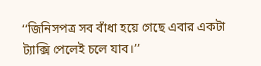‘‘জিনিসপত্র সব বাঁধা হয়ে গেছে এবার একটা ট্যাক্সি পেলেই চলে যাব।’’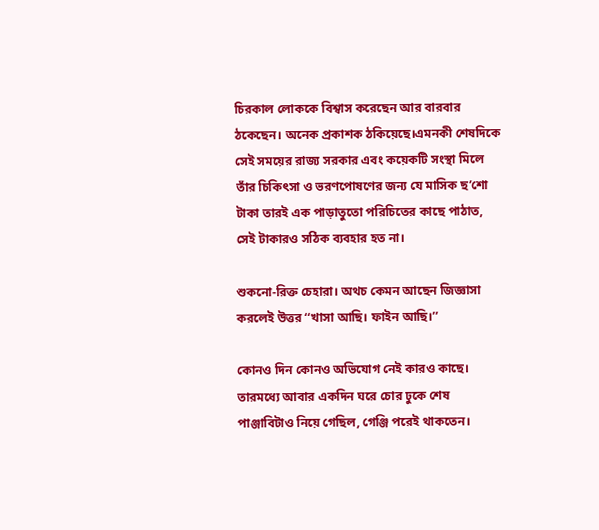চিরকাল লোককে বিশ্বাস করেছেন আর বারবার ঠকেছেন। অনেক প্রকাশক ঠকিয়েছে।এমনকী শেষদিকে সেই সময়ের রাজ্য সরকার এবং কয়েকটি সংস্থা মিলে তাঁর চিকিৎসা ও ভরণপোষণের জন্য যে মাসিক ছ’শো টাকা তারই এক পাড়াতুতো পরিচিতের কাছে পাঠাত, সেই টাকারও সঠিক ব্যবহার হত না।

শুকনো-রিক্ত চেহারা। অথচ কেমন আছেন জিজ্ঞাসা করলেই উত্তর ‘‘খাসা আছি। ফাইন আছি।’’

কোনও দিন কোনও অভিযোগ নেই কারও কাছে। তারমধ্যে আবার একদিন ঘরে চোর ঢুকে শেষ পাঞ্জাবিটাও নিয়ে গেছিল, গেঞ্জি পরেই থাকতেন।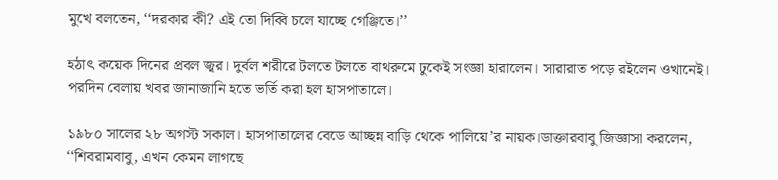মুখে বলতেন, ‘‘দরকার কী? এই তো দিব্বি চলে যাচ্ছে গেঞ্জিতে।’’

হঠাৎ কয়েক দিনের প্রবল জ্বর। দুর্বল শরীরে টলতে টলতে বাথরুমে ঢুকেই সংজ্ঞা হারালেন। সারারাত পড়ে রইলেন ওখানেই। পরদিন বেলায় খবর জানাজানি হতে ভর্তি করা হল হাসপাতালে।

১৯৮০ সালের ২৮ অগস্ট সকাল। হাসপাতালের বেডে আচ্ছন্ন বাড়ি থেকে পালিয়ে’র নায়ক।ডাক্তারবাবু জিজ্ঞাসা করলেন, ‘‘শিবরামবাবু, এখন কেমন লাগছে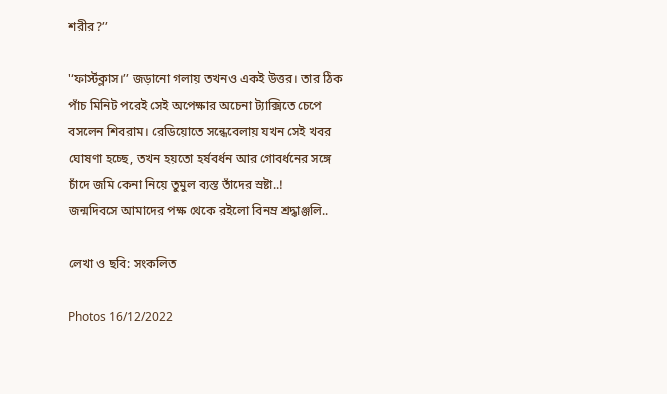শরীর?’’

'‘ফার্স্টক্লাস।’’ জড়ানো গলায় তখনও একই উত্তর। তার ঠিক পাঁচ মিনিট পরেই সেই অপেক্ষার অচেনা ট্যাক্সিতে চেপে বসলেন শিবরাম। রেডিয়োতে সন্ধেবেলায় যখন সেই খবর ঘোষণা হচ্ছে, তখন হয়তো হর্ষবর্ধন আর গোবর্ধনের সঙ্গে চাঁদে জমি কেনা নিয়ে তুমুল ব্যস্ত তাঁদের স্রষ্টা..!
জন্মদিবসে আমাদের পক্ষ থেকে রইলো বিনম্র শ্রদ্ধাঞ্জলি..

লেখা ও ছবি: সংকলিত

Photos 16/12/2022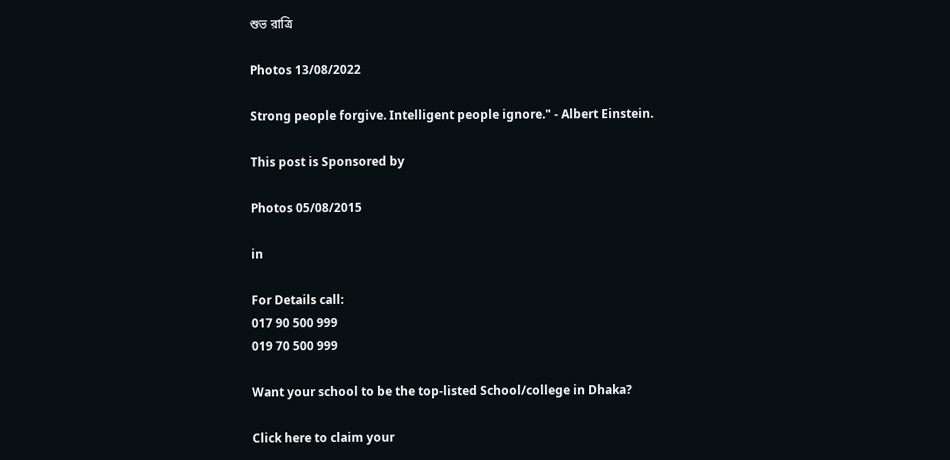শুভ রাত্রি

Photos 13/08/2022

Strong people forgive. Intelligent people ignore." - Albert Einstein.

This post is Sponsored by

Photos 05/08/2015

in

For Details call:
017 90 500 999
019 70 500 999

Want your school to be the top-listed School/college in Dhaka?

Click here to claim your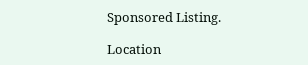Sponsored Listing.

Location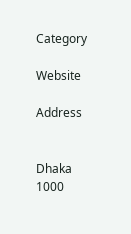Category

Website

Address


Dhaka
1000